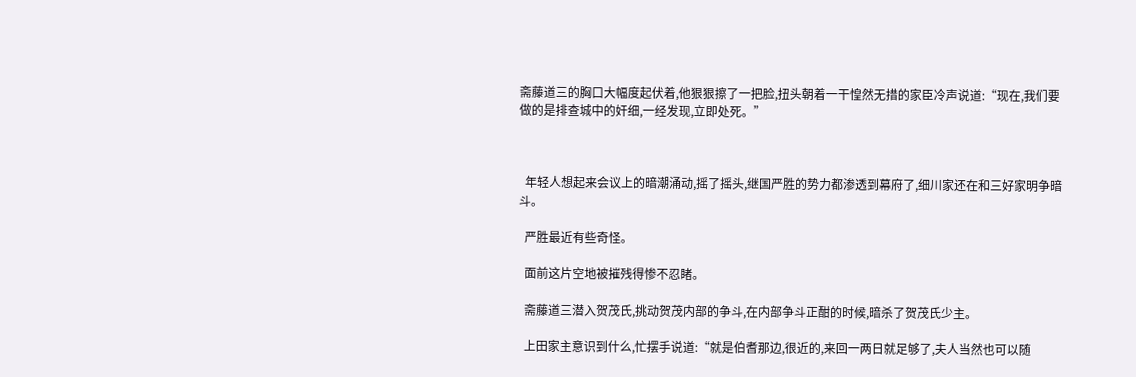斋藤道三的胸口大幅度起伏着,他狠狠擦了一把脸,扭头朝着一干惶然无措的家臣冷声说道:“现在,我们要做的是排查城中的奸细,一经发现,立即处死。”



  年轻人想起来会议上的暗潮涌动,摇了摇头,继国严胜的势力都渗透到幕府了,细川家还在和三好家明争暗斗。

  严胜最近有些奇怪。

  面前这片空地被摧残得惨不忍睹。

  斋藤道三潜入贺茂氏,挑动贺茂内部的争斗,在内部争斗正酣的时候,暗杀了贺茂氏少主。

  上田家主意识到什么,忙摆手说道:“就是伯耆那边,很近的,来回一两日就足够了,夫人当然也可以随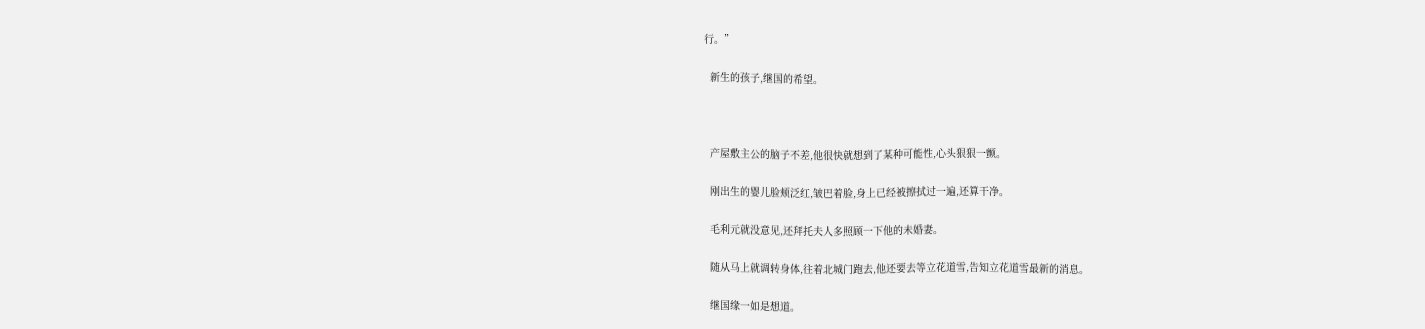行。”

  新生的孩子,继国的希望。



  产屋敷主公的脑子不差,他很快就想到了某种可能性,心头狠狠一颤。

  刚出生的婴儿脸颊泛红,皱巴着脸,身上已经被擦拭过一遍,还算干净。

  毛利元就没意见,还拜托夫人多照顾一下他的未婚妻。

  随从马上就调转身体,往着北城门跑去,他还要去等立花道雪,告知立花道雪最新的消息。

  继国缘一如是想道。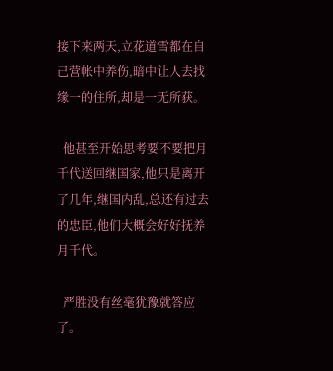接下来两天,立花道雪都在自己营帐中养伤,暗中让人去找缘一的住所,却是一无所获。

  他甚至开始思考要不要把月千代送回继国家,他只是离开了几年,继国内乱,总还有过去的忠臣,他们大概会好好抚养月千代。

  严胜没有丝毫犹豫就答应了。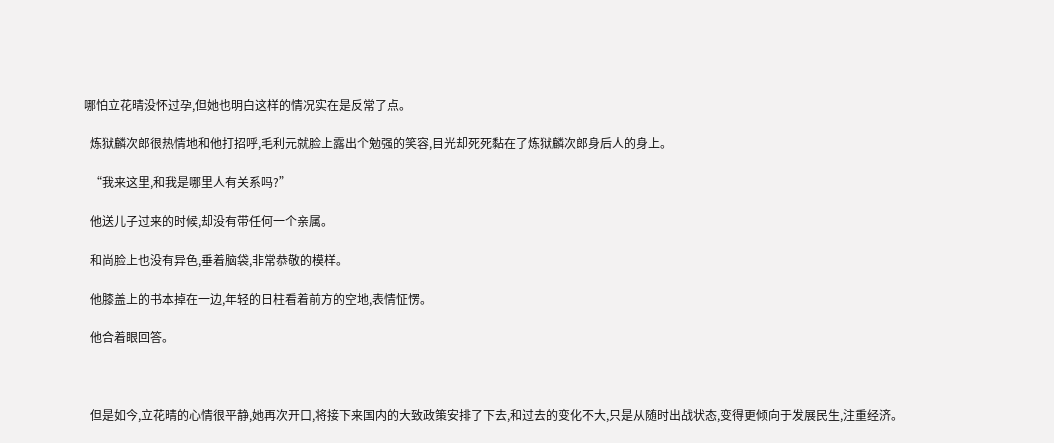哪怕立花晴没怀过孕,但她也明白这样的情况实在是反常了点。

  炼狱麟次郎很热情地和他打招呼,毛利元就脸上露出个勉强的笑容,目光却死死黏在了炼狱麟次郎身后人的身上。

  “我来这里,和我是哪里人有关系吗?”

  他送儿子过来的时候,却没有带任何一个亲属。

  和尚脸上也没有异色,垂着脑袋,非常恭敬的模样。

  他膝盖上的书本掉在一边,年轻的日柱看着前方的空地,表情怔愣。

  他合着眼回答。



  但是如今,立花晴的心情很平静,她再次开口,将接下来国内的大致政策安排了下去,和过去的变化不大,只是从随时出战状态,变得更倾向于发展民生,注重经济。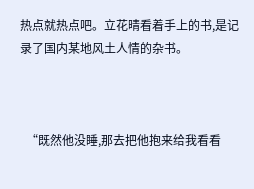热点就热点吧。立花晴看着手上的书,是记录了国内某地风土人情的杂书。



  “既然他没睡,那去把他抱来给我看看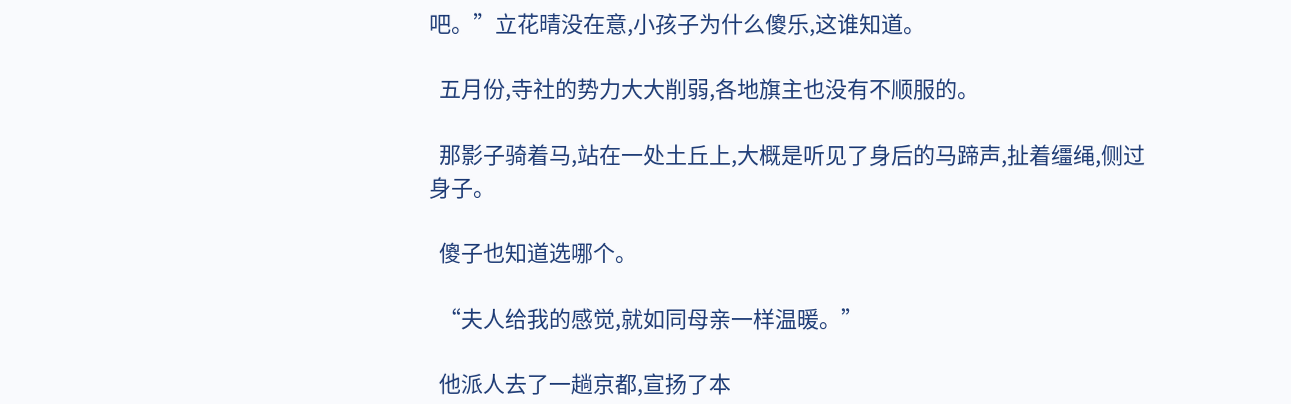吧。”立花晴没在意,小孩子为什么傻乐,这谁知道。

  五月份,寺社的势力大大削弱,各地旗主也没有不顺服的。

  那影子骑着马,站在一处土丘上,大概是听见了身后的马蹄声,扯着缰绳,侧过身子。

  傻子也知道选哪个。

  “夫人给我的感觉,就如同母亲一样温暖。”

  他派人去了一趟京都,宣扬了本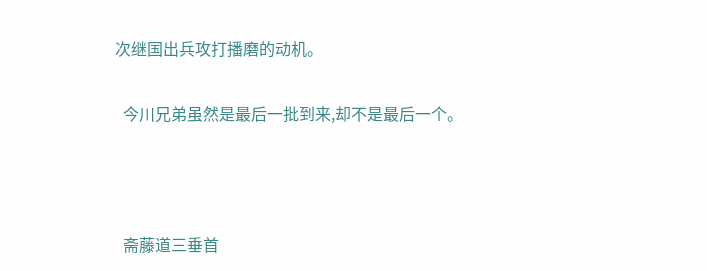次继国出兵攻打播磨的动机。

  今川兄弟虽然是最后一批到来,却不是最后一个。



  斋藤道三垂首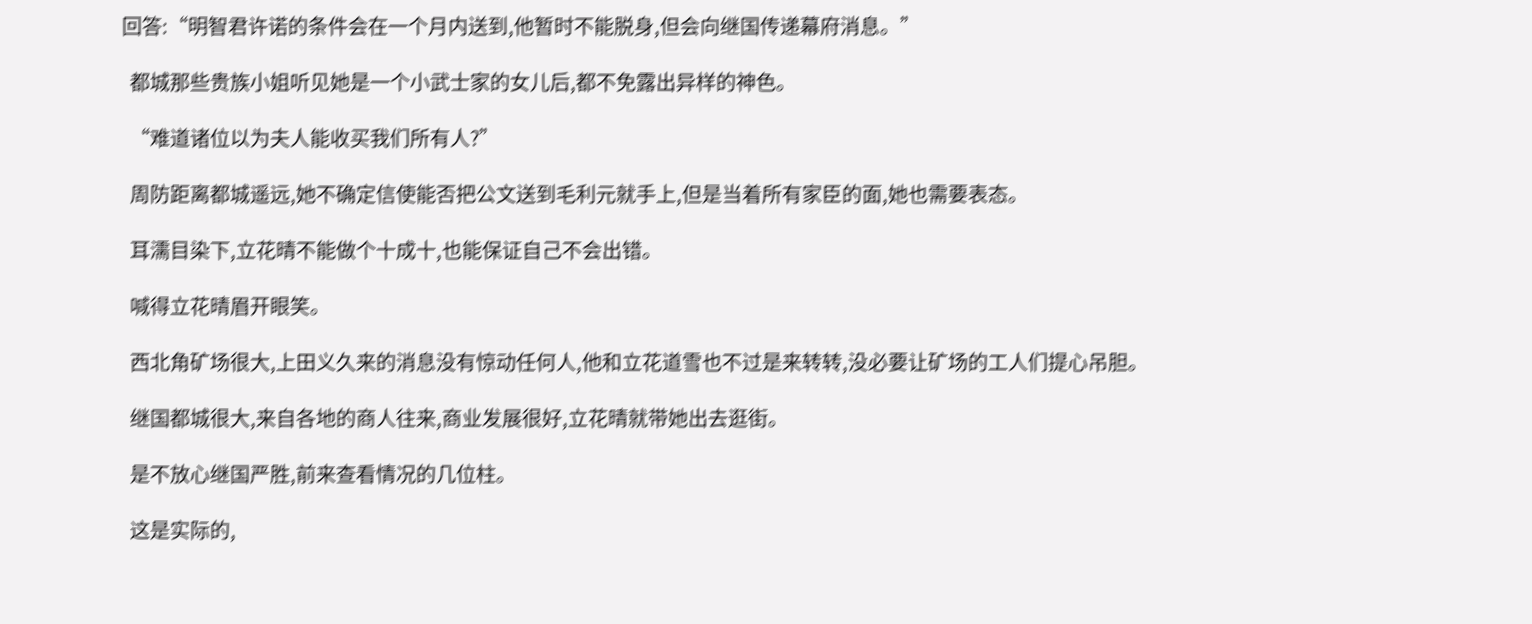回答:“明智君许诺的条件会在一个月内送到,他暂时不能脱身,但会向继国传递幕府消息。”

  都城那些贵族小姐听见她是一个小武士家的女儿后,都不免露出异样的神色。

  “难道诸位以为夫人能收买我们所有人?”

  周防距离都城遥远,她不确定信使能否把公文送到毛利元就手上,但是当着所有家臣的面,她也需要表态。

  耳濡目染下,立花晴不能做个十成十,也能保证自己不会出错。

  喊得立花晴眉开眼笑。

  西北角矿场很大,上田义久来的消息没有惊动任何人,他和立花道雪也不过是来转转,没必要让矿场的工人们提心吊胆。

  继国都城很大,来自各地的商人往来,商业发展很好,立花晴就带她出去逛街。

  是不放心继国严胜,前来查看情况的几位柱。

  这是实际的,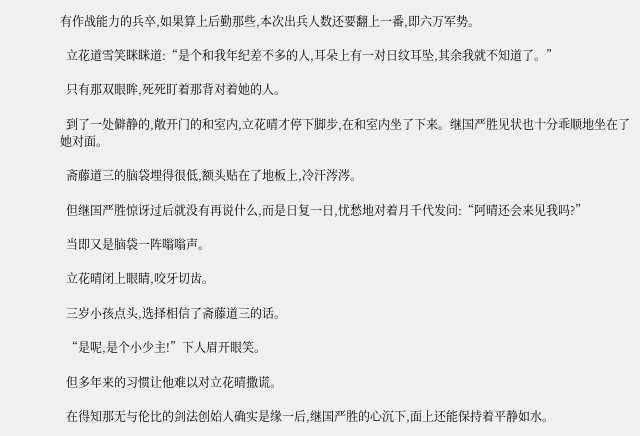有作战能力的兵卒,如果算上后勤那些,本次出兵人数还要翻上一番,即六万军势。

  立花道雪笑眯眯道:“是个和我年纪差不多的人,耳朵上有一对日纹耳坠,其余我就不知道了。”

  只有那双眼眸,死死盯着那背对着她的人。

  到了一处僻静的,敞开门的和室内,立花晴才停下脚步,在和室内坐了下来。继国严胜见状也十分乖顺地坐在了她对面。

  斋藤道三的脑袋埋得很低,额头贴在了地板上,冷汗涔涔。

  但继国严胜惊讶过后就没有再说什么,而是日复一日,忧愁地对着月千代发问:“阿晴还会来见我吗?”

  当即又是脑袋一阵嗡嗡声。

  立花晴闭上眼睛,咬牙切齿。

  三岁小孩点头,选择相信了斋藤道三的话。

  “是呢,是个小少主!”下人眉开眼笑。

  但多年来的习惯让他难以对立花晴撒谎。

  在得知那无与伦比的剑法创始人确实是缘一后,继国严胜的心沉下,面上还能保持着平静如水。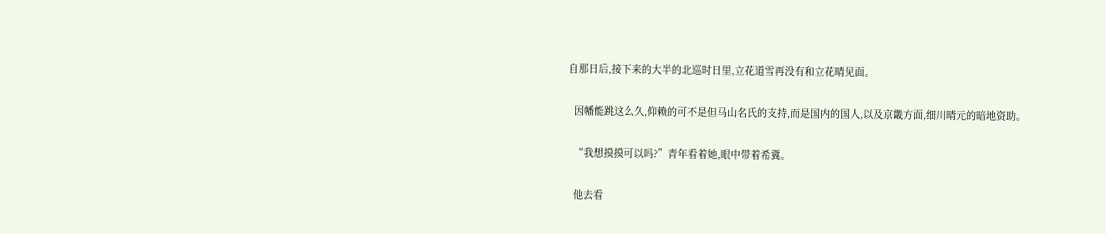自那日后,接下来的大半的北巡时日里,立花道雪再没有和立花晴见面。

  因幡能跳这么久,仰赖的可不是但马山名氏的支持,而是国内的国人,以及京畿方面,细川晴元的暗地资助。

  “我想摸摸可以吗?”青年看着她,眼中带着希冀。

  他去看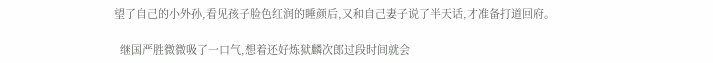望了自己的小外孙,看见孩子脸色红润的睡颜后,又和自己妻子说了半天话,才准备打道回府。

  继国严胜微微吸了一口气,想着还好炼狱麟次郎过段时间就会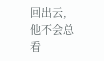回出云,他不会总看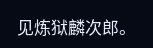见炼狱麟次郎。